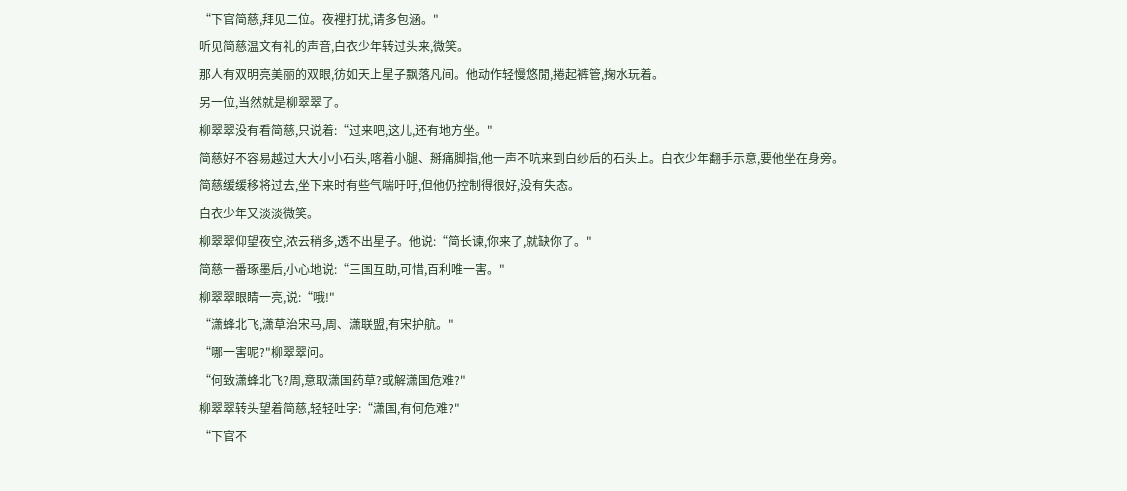“下官简慈,拜见二位。夜裡打扰,请多包涵。"
听见简慈温文有礼的声音,白衣少年转过头来,微笑。
那人有双明亮美丽的双眼,彷如天上星子飘落凡间。他动作轻慢悠閒,捲起裤管,掬水玩着。
另一位,当然就是柳翠翠了。
柳翠翠没有看简慈,只说着:“过来吧,这儿,还有地方坐。"
简慈好不容易越过大大小小石头,喀着小腿、掰痛脚指,他一声不吭来到白纱后的石头上。白衣少年翻手示意,要他坐在身旁。
简慈缓缓移将过去,坐下来时有些气喘吁吁,但他仍控制得很好,没有失态。
白衣少年又淡淡微笑。
柳翠翠仰望夜空,浓云稍多,透不出星子。他说:“简长谏,你来了,就缺你了。"
简慈一番琢墨后,小心地说:“三国互助,可惜,百利唯一害。"
柳翠翠眼睛一亮,说:“哦!"
“潇蜂北飞,潇草治宋马,周、潇联盟,有宋护航。"
“哪一害呢?"柳翠翠问。
“何致潇蜂北飞?周,意取潇国药草?或解潇国危难?"
柳翠翠转头望着简慈,轻轻吐字:“潇国,有何危难?"
“下官不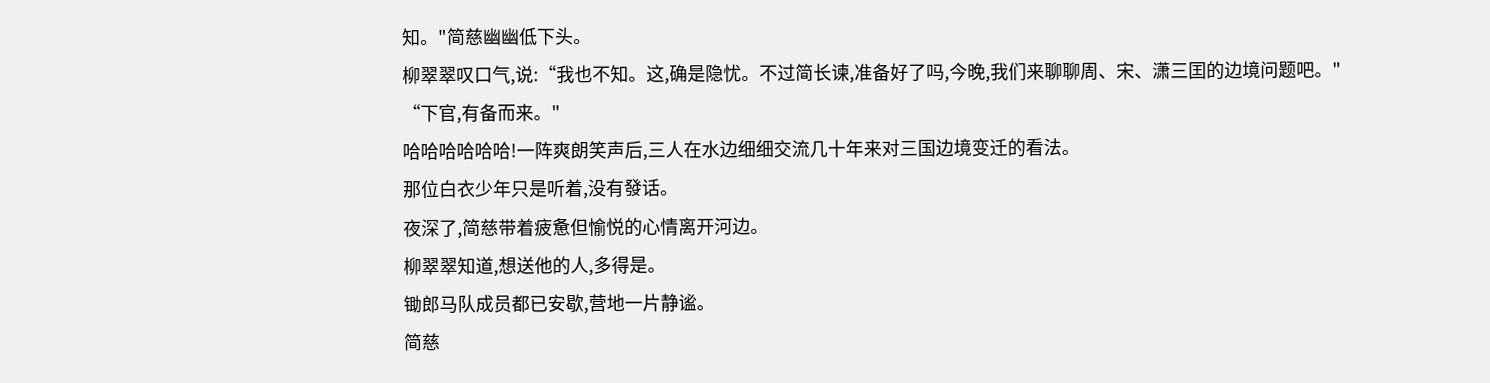知。"简慈幽幽低下头。
柳翠翠叹口气,说:“我也不知。这,确是隐忧。不过简长谏,准备好了吗,今晚,我们来聊聊周、宋、潇三囯的边境问题吧。"
“下官,有备而来。"
哈哈哈哈哈哈!一阵爽朗笑声后,三人在水边细细交流几十年来对三国边境变迁的看法。
那位白衣少年只是听着,没有發话。
夜深了,简慈带着疲惫但愉悦的心情离开河边。
柳翠翠知道,想送他的人,多得是。
锄郎马队成员都已安歇,营地一片静谧。
简慈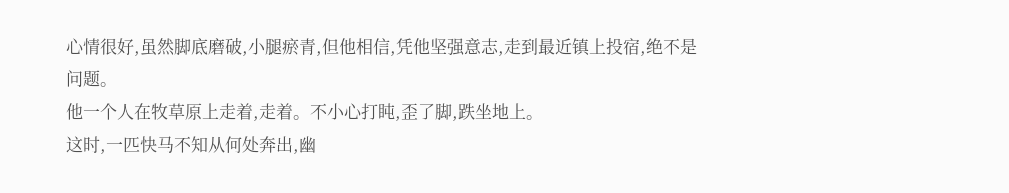心情很好,虽然脚底磨破,小腿瘀青,但他相信,凭他坚强意志,走到最近镇上投宿,绝不是问题。
他一个人在牧草原上走着,走着。不小心打盹,歪了脚,跌坐地上。
这时,一匹快马不知从何处奔出,幽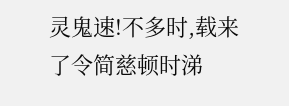灵鬼速!不多时,载来了令简慈顿时涕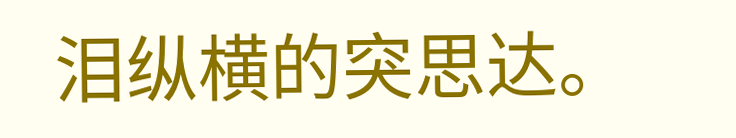泪纵横的突思达。